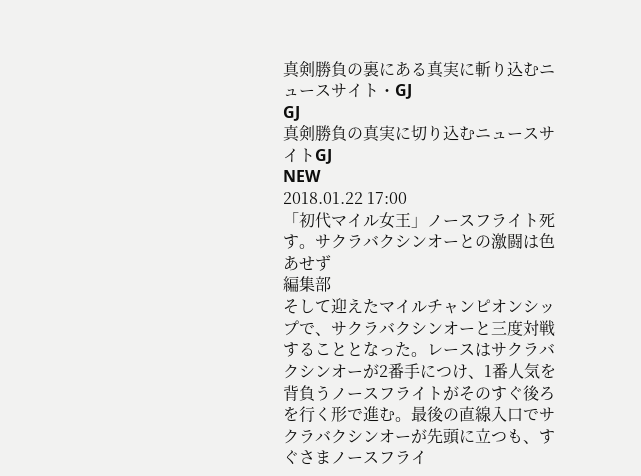真剣勝負の裏にある真実に斬り込むニュースサイト・GJ
GJ
真剣勝負の真実に切り込むニュースサイトGJ
NEW
2018.01.22 17:00
「初代マイル女王」ノースフライト死す。サクラバクシンオーとの激闘は色あせず
編集部
そして迎えたマイルチャンピオンシップで、サクラバクシンオーと三度対戦することとなった。レースはサクラバクシンオーが2番手につけ、1番人気を背負うノースフライトがそのすぐ後ろを行く形で進む。最後の直線入口でサクラバクシンオーが先頭に立つも、すぐさまノースフライ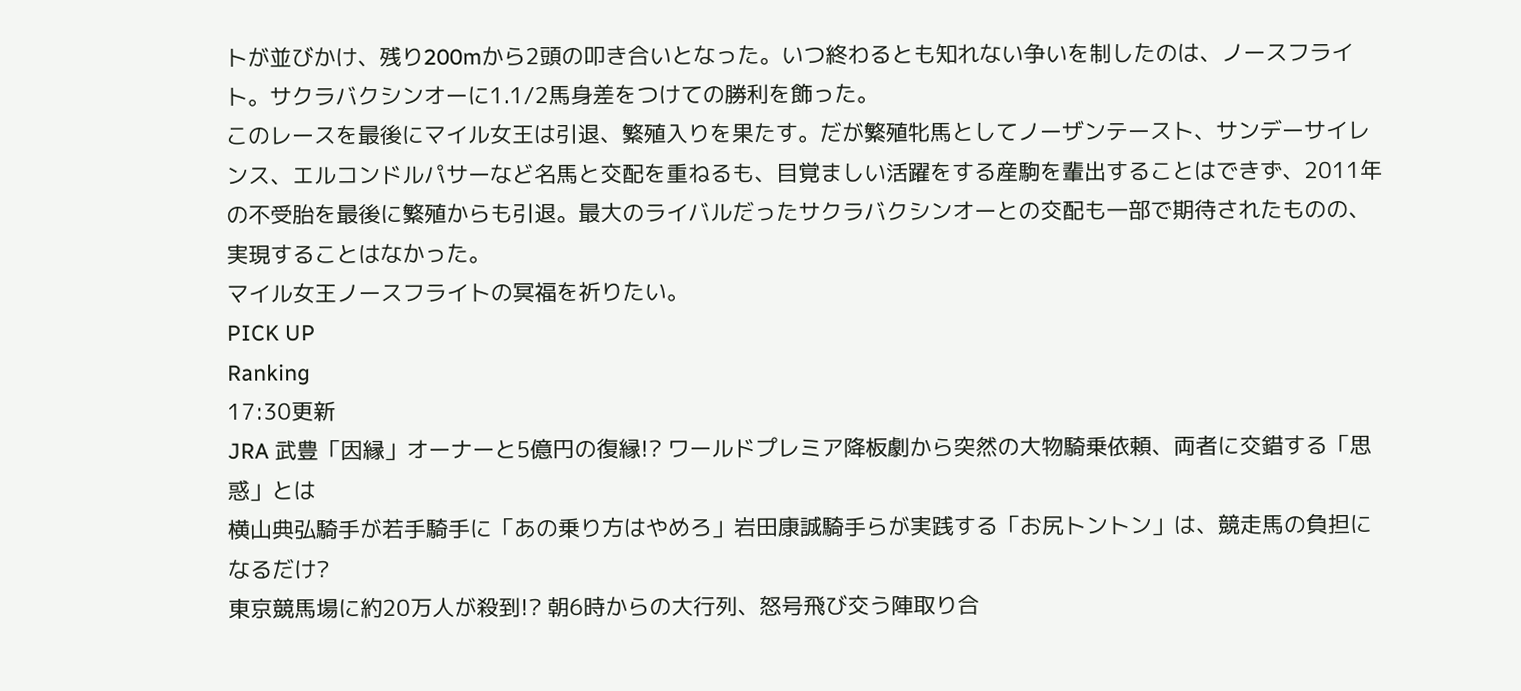トが並びかけ、残り200mから2頭の叩き合いとなった。いつ終わるとも知れない争いを制したのは、ノースフライト。サクラバクシンオーに1.1/2馬身差をつけての勝利を飾った。
このレースを最後にマイル女王は引退、繁殖入りを果たす。だが繁殖牝馬としてノーザンテースト、サンデーサイレンス、エルコンドルパサーなど名馬と交配を重ねるも、目覚ましい活躍をする産駒を輩出することはできず、2011年の不受胎を最後に繁殖からも引退。最大のライバルだったサクラバクシンオーとの交配も一部で期待されたものの、実現することはなかった。
マイル女王ノースフライトの冥福を祈りたい。
PICK UP
Ranking
17:30更新
JRA 武豊「因縁」オーナーと5億円の復縁!? ワールドプレミア降板劇から突然の大物騎乗依頼、両者に交錯する「思惑」とは
横山典弘騎手が若手騎手に「あの乗り方はやめろ」岩田康誠騎手らが実践する「お尻トントン」は、競走馬の負担になるだけ?
東京競馬場に約20万人が殺到!? 朝6時からの大行列、怒号飛び交う陣取り合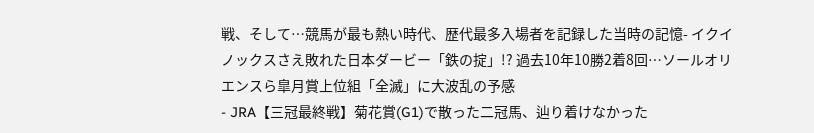戦、そして…競馬が最も熱い時代、歴代最多入場者を記録した当時の記憶- イクイノックスさえ敗れた日本ダービー「鉄の掟」!? 過去10年10勝2着8回…ソールオリエンスら皐月賞上位組「全滅」に大波乱の予感
- JRA【三冠最終戦】菊花賞(G1)で散った二冠馬、辿り着けなかった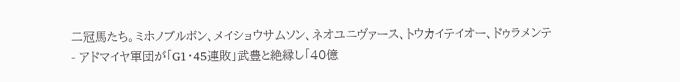二冠馬たち。ミホノブルボン、メイショウサムソン、ネオユニヴァース、トウカイテイオー、ドゥラメンテ
- アドマイヤ軍団が「G1・45連敗」武豊と絶縁し「40億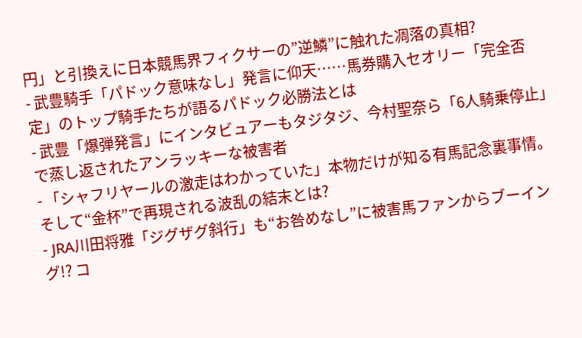円」と引換えに日本競馬界フィクサーの”逆鱗”に触れた凋落の真相?
- 武豊騎手「パドック意味なし」発言に仰天……馬券購入セオリー「完全否定」のトップ騎手たちが語るパドック必勝法とは
- 武豊「爆弾発言」にインタビュアーもタジタジ、今村聖奈ら「6人騎乗停止」で蒸し返されたアンラッキーな被害者
- 「シャフリヤールの激走はわかっていた」本物だけが知る有馬記念裏事情。そして“金杯”で再現される波乱の結末とは?
- JRA川田将雅「ジグザグ斜行」も“お咎めなし”に被害馬ファンからブーイング!? コ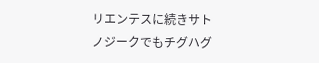リエンテスに続きサトノジークでもチグハグ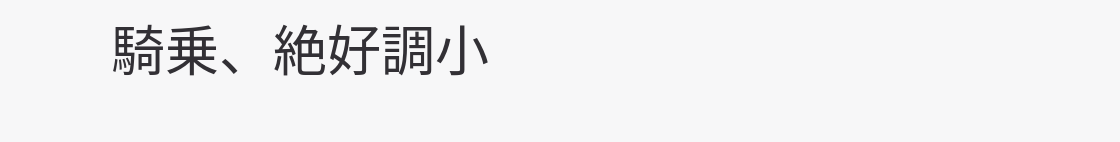騎乗、絶好調小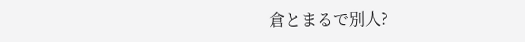倉とまるで別人?